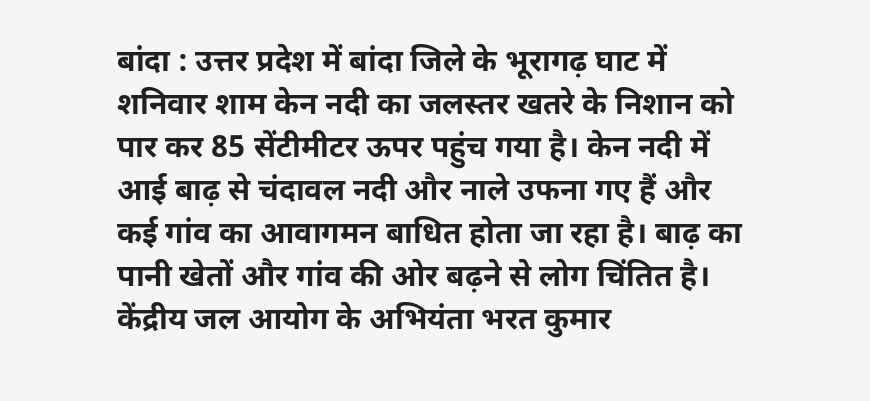बांदा : उत्तर प्रदेश में बांदा जिले के भूरागढ़ घाट में शनिवार शाम केन नदी का जलस्तर खतरे के निशान को पार कर 85 सेंटीमीटर ऊपर पहुंच गया है। केन नदी में आई बाढ़ से चंदावल नदी और नाले उफना गए हैं और कई गांव का आवागमन बाधित होता जा रहा है। बाढ़ का पानी खेतों और गांव की ओर बढ़ने से लोग चिंतित है। केंद्रीय जल आयोग के अभियंता भरत कुमार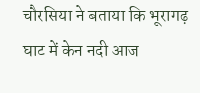चौरसिया ने बताया कि भूरागढ़ घाट में केन नदी आज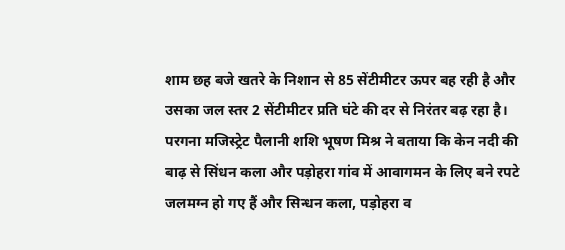शाम छह बजे खतरे के निशान से 85 सेंटीमीटर ऊपर बह रही है और उसका जल स्तर 2 सेंटीमीटर प्रति घंटे की दर से निरंतर बढ़ रहा है।
परगना मजिस्ट्रेट पैलानी शशि भूषण मिश्र ने बताया कि केन नदी की बाढ़ से सिंधन कला और पड़ोहरा गांव में आवागमन के लिए बने रपटे जलमग्न हो गए हैं और सिन्धन कला, पड़ोहरा व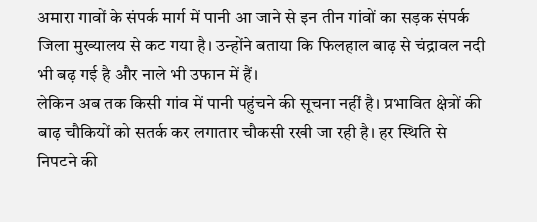अमारा गावों के संपर्क मार्ग में पानी आ जाने से इन तीन गांवों का सड़क संपर्क जिला मुख्यालय से कट गया है। उन्होंने बताया कि फिलहाल बाढ़ से चंद्रावल नदी भी बढ़ गई है और नाले भी उफान में हैं।
लेकिन अब तक किसी गांव में पानी पहुंचने की सूचना नहीं है। प्रभावित क्षेत्रों की बाढ़ चौकियों को सतर्क कर लगातार चौकसी रखी जा रही है। हर स्थिति से निपटने की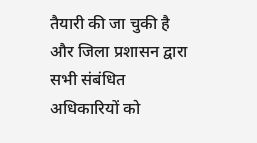तैयारी की जा चुकी है और जिला प्रशासन द्वारा सभी संबंधित अधिकारियों को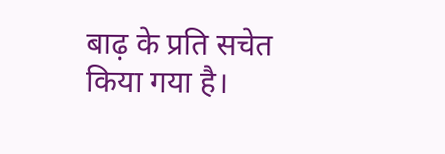बाढ़ के प्रति सचेत किया गया है।